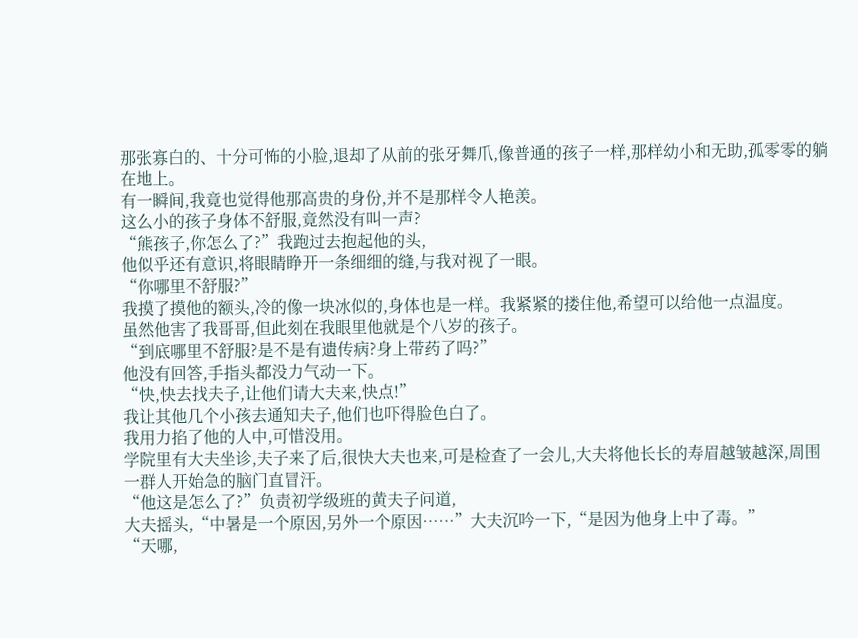那张寡白的、十分可怖的小脸,退却了从前的张牙舞爪,像普通的孩子一样,那样幼小和无助,孤零零的躺在地上。
有一瞬间,我竟也觉得他那高贵的身份,并不是那样令人艳羡。
这么小的孩子身体不舒服,竟然没有叫一声?
“熊孩子,你怎么了?”我跑过去抱起他的头,
他似乎还有意识,将眼睛睁开一条细细的缝,与我对视了一眼。
“你哪里不舒服?”
我摸了摸他的额头,冷的像一块冰似的,身体也是一样。我紧紧的搂住他,希望可以给他一点温度。
虽然他害了我哥哥,但此刻在我眼里他就是个八岁的孩子。
“到底哪里不舒服?是不是有遗传病?身上带药了吗?”
他没有回答,手指头都没力气动一下。
“快,快去找夫子,让他们请大夫来,快点!”
我让其他几个小孩去通知夫子,他们也吓得脸色白了。
我用力掐了他的人中,可惜没用。
学院里有大夫坐诊,夫子来了后,很快大夫也来,可是检查了一会儿,大夫将他长长的寿眉越皱越深,周围一群人开始急的脑门直冒汗。
“他这是怎么了?”负责初学级班的黄夫子问道,
大夫摇头,“中暑是一个原因,另外一个原因……”大夫沉吟一下,“是因为他身上中了毒。”
“天哪,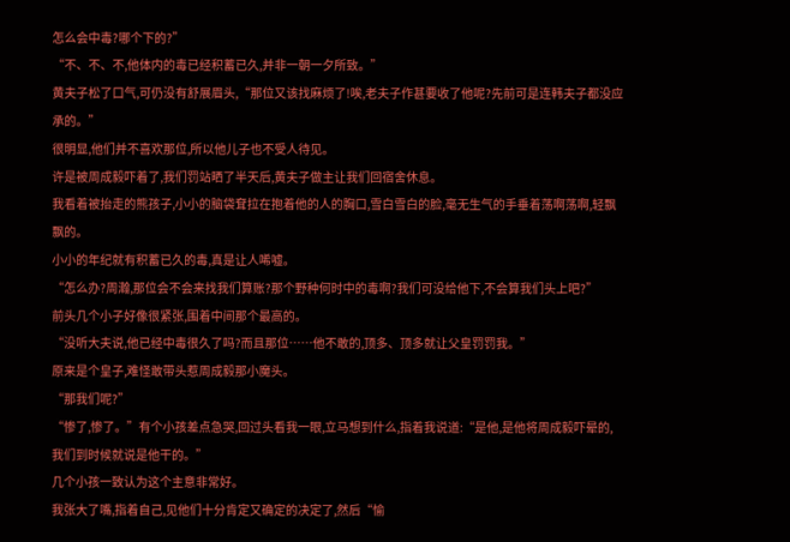怎么会中毒?哪个下的?”
“不、不、不,他体内的毒已经积蓄已久,并非一朝一夕所致。”
黄夫子松了口气,可仍没有舒展眉头,“那位又该找麻烦了!唉,老夫子作甚要收了他呢?先前可是连韩夫子都没应承的。”
很明显,他们并不喜欢那位,所以他儿子也不受人待见。
许是被周成毅吓着了,我们罚站晒了半天后,黄夫子做主让我们回宿舍休息。
我看着被抬走的熊孩子,小小的脑袋耷拉在抱着他的人的胸口,雪白雪白的脸,毫无生气的手垂着荡啊荡啊,轻飘飘的。
小小的年纪就有积蓄已久的毒,真是让人唏嘘。
“怎么办?周瀚,那位会不会来找我们算账?那个野种何时中的毒啊?我们可没给他下,不会算我们头上吧?”
前头几个小子好像很紧张,围着中间那个最高的。
“没听大夫说,他已经中毒很久了吗?而且那位……他不敢的,顶多、顶多就让父皇罚罚我。”
原来是个皇子,难怪敢带头惹周成毅那小魔头。
“那我们呢?”
“惨了,惨了。”有个小孩差点急哭,回过头看我一眼,立马想到什么,指着我说道:“是他,是他将周成毅吓晕的,我们到时候就说是他干的。”
几个小孩一致认为这个主意非常好。
我张大了嘴,指着自己,见他们十分肯定又确定的决定了,然后“愉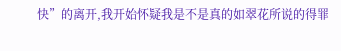快”的离开,我开始怀疑我是不是真的如翠花所说的得罪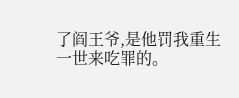了阎王爷,是他罚我重生一世来吃罪的。